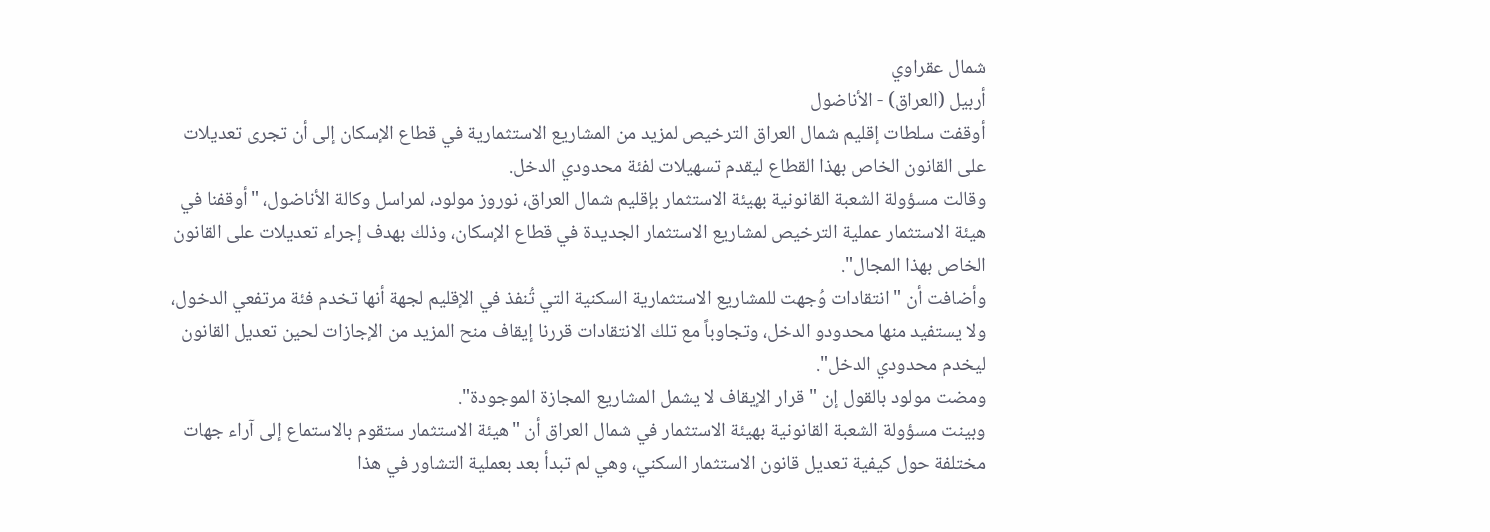شمال عقراوي
أربيل (العراق) - الأناضول
أوقفت سلطات إقليم شمال العراق الترخيص لمزيد من المشاريع الاستثمارية في قطاع الإسكان إلى أن تجرى تعديلات على القانون الخاص بهذا القطاع ليقدم تسهيلات لفئة محدودي الدخل.
وقالت مسؤولة الشعبة القانونية بهيئة الاستثمار بإقليم شمال العراق، نوروز مولود، لمراسل وكالة الأناضول، "أوقفنا في هيئة الاستثمار عملية الترخيص لمشاريع الاستثمار الجديدة في قطاع الإسكان، وذلك بهدف إجراء تعديلات على القانون الخاص بهذا المجال".
وأضافت أن "انتقادات وُجهت للمشاريع الاستثمارية السكنية التي تُنفذ في الإقليم لجهة أنها تخدم فئة مرتفعي الدخول، ولا يستفيد منها محدودو الدخل، وتجاوباً مع تلك الانتقادات قررنا إيقاف منح المزيد من الإجازات لحين تعديل القانون ليخدم محدودي الدخل".
ومضت مولود بالقول إن "قرار الإيقاف لا يشمل المشاريع المجازة الموجودة".
وبينت مسؤولة الشعبة القانونية بهيئة الاستثمار في شمال العراق أن "هيئة الاستثمار ستقوم بالاستماع إلى آراء جهات مختلفة حول كيفية تعديل قانون الاستثمار السكني، وهي لم تبدأ بعد بعملية التشاور في هذا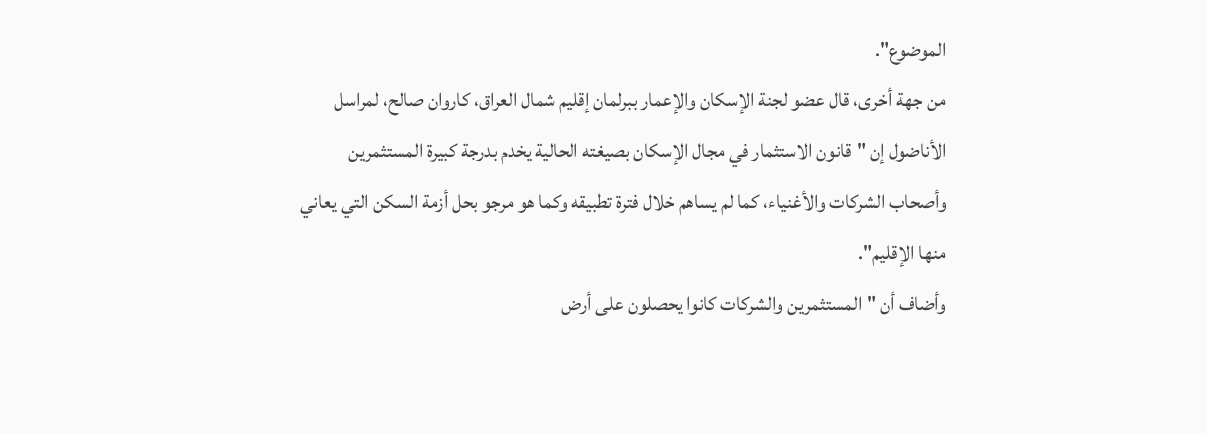الموضوع".
من جهة أخرى، قال عضو لجنة الإسكان والإعمار ببرلمان إقليم شمال العراق، كاروان صالح، لمراسل الأناضول إن "قانون الاستثمار في مجال الإسكان بصيغته الحالية يخدم بدرجة كبيرة المستثمرين وأصحاب الشركات والأغنياء، كما لم يساهم خلال فترة تطبيقه وكما هو مرجو بحل أزمة السكن التي يعاني منها الإقليم".
وأضاف أن "المستثمرين والشركات كانوا يحصلون على أرض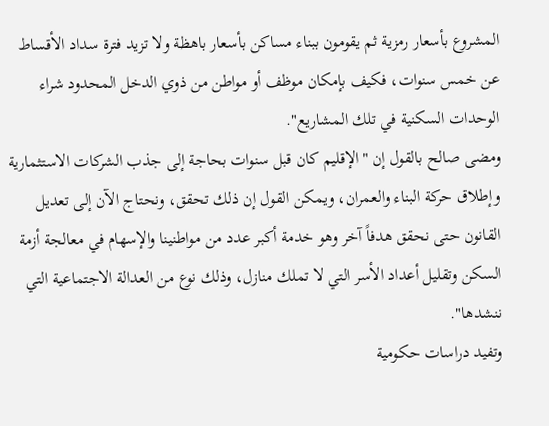المشروع بأسعار رمزية ثم يقومون ببناء مساكن بأسعار باهظة ولا تزيد فترة سداد الأقساط عن خمس سنوات، فكيف بإمكان موظف أو مواطن من ذوي الدخل المحدود شراء الوحدات السكنية في تلك المشاريع".
ومضى صالح بالقول إن "الإقليم كان قبل سنوات بحاجة إلى جذب الشركات الاستثمارية وإطلاق حركة البناء والعمران، ويمكن القول إن ذلك تحقق، ونحتاج الآن إلى تعديل القانون حتى نحقق هدفاً آخر وهو خدمة أكبر عدد من مواطنينا والإسهام في معالجة أزمة السكن وتقليل أعداد الأسر التي لا تملك منازل، وذلك نوع من العدالة الاجتماعية التي ننشدها".
وتفيد دراسات حكومية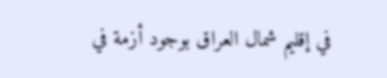في إقليم شمال العراق بوجود أزمة في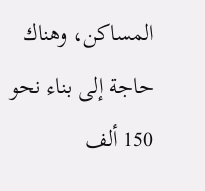المساكن، وهناك حاجة إلى بناء نحو 150 ألف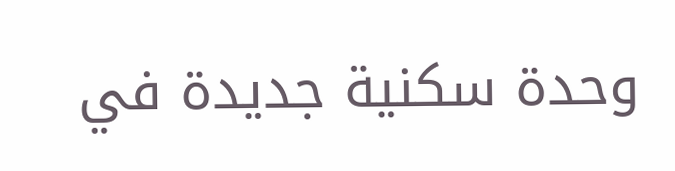وحدة سكنية جديدة في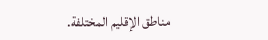مناطق الإقليم المختلفة.